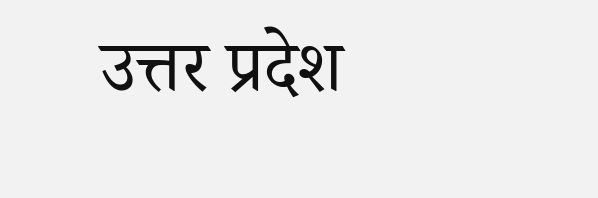उत्तर प्रदेश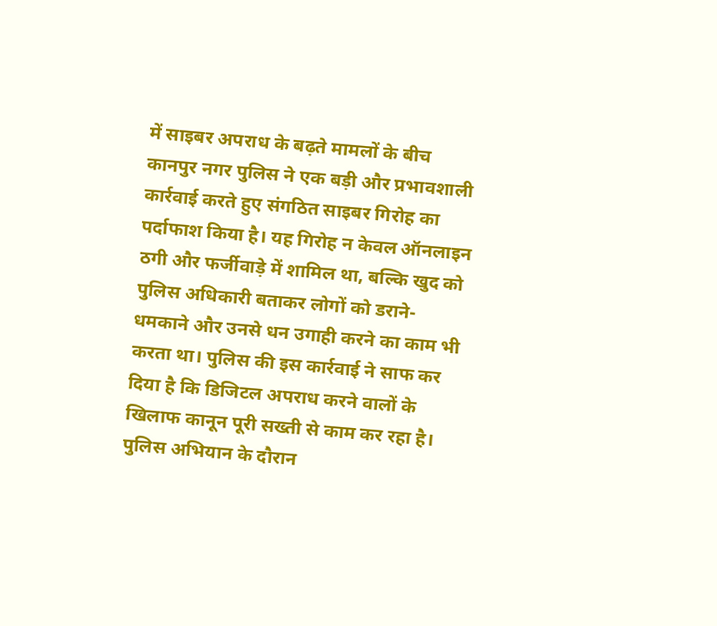में साइबर अपराध के बढ़ते मामलों के बीच कानपुर नगर पुलिस ने एक बड़ी और प्रभावशाली कार्रवाई करते हुए संगठित साइबर गिरोह का पर्दाफाश किया है। यह गिरोह न केवल ऑनलाइन ठगी और फर्जीवाड़े में शामिल था, बल्कि खुद को पुलिस अधिकारी बताकर लोगों को डराने-धमकाने और उनसे धन उगाही करने का काम भी करता था। पुलिस की इस कार्रवाई ने साफ कर दिया है कि डिजिटल अपराध करने वालों के खिलाफ कानून पूरी सख्ती से काम कर रहा है।
पुलिस अभियान के दौरान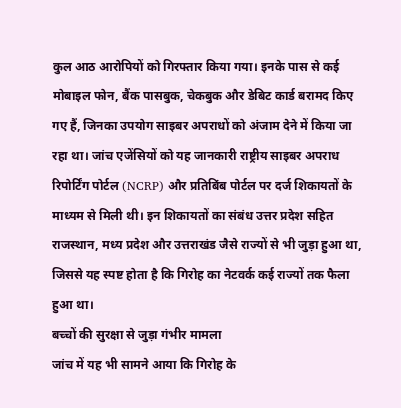कुल आठ आरोपियों को गिरफ्तार किया गया। इनके पास से कई मोबाइल फोन, बैंक पासबुक, चेकबुक और डेबिट कार्ड बरामद किए गए हैं, जिनका उपयोग साइबर अपराधों को अंजाम देने में किया जा रहा था। जांच एजेंसियों को यह जानकारी राष्ट्रीय साइबर अपराध रिपोर्टिंग पोर्टल (NCRP) और प्रतिबिंब पोर्टल पर दर्ज शिकायतों के माध्यम से मिली थी। इन शिकायतों का संबंध उत्तर प्रदेश सहित राजस्थान, मध्य प्रदेश और उत्तराखंड जैसे राज्यों से भी जुड़ा हुआ था, जिससे यह स्पष्ट होता है कि गिरोह का नेटवर्क कई राज्यों तक फैला हुआ था।
बच्चों की सुरक्षा से जुड़ा गंभीर मामला
जांच में यह भी सामने आया कि गिरोह के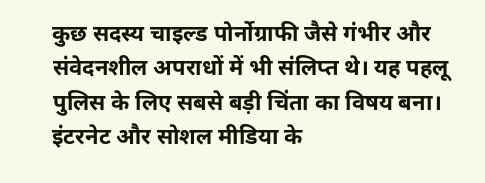कुछ सदस्य चाइल्ड पोर्नोग्राफी जैसे गंभीर और संवेदनशील अपराधों में भी संलिप्त थे। यह पहलू पुलिस के लिए सबसे बड़ी चिंता का विषय बना। इंटरनेट और सोशल मीडिया के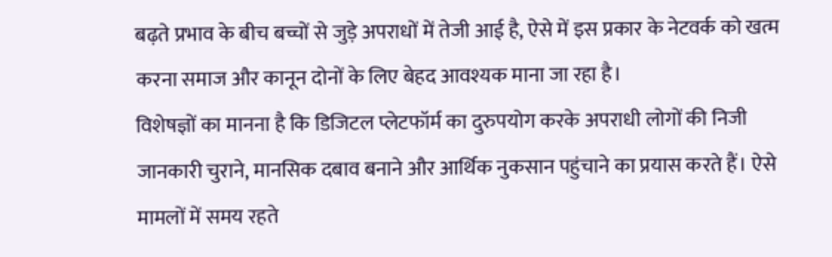बढ़ते प्रभाव के बीच बच्चों से जुड़े अपराधों में तेजी आई है, ऐसे में इस प्रकार के नेटवर्क को खत्म करना समाज और कानून दोनों के लिए बेहद आवश्यक माना जा रहा है।
विशेषज्ञों का मानना है कि डिजिटल प्लेटफॉर्म का दुरुपयोग करके अपराधी लोगों की निजी जानकारी चुराने, मानसिक दबाव बनाने और आर्थिक नुकसान पहुंचाने का प्रयास करते हैं। ऐसे मामलों में समय रहते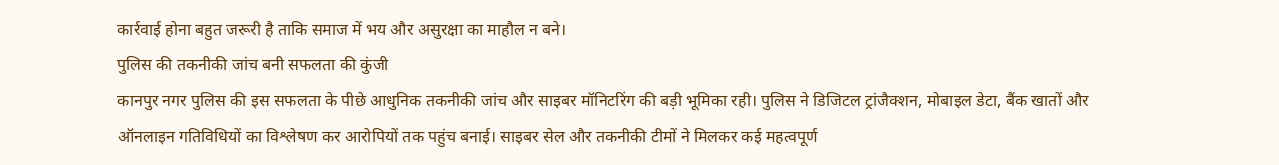कार्रवाई होना बहुत जरूरी है ताकि समाज में भय और असुरक्षा का माहौल न बने।
पुलिस की तकनीकी जांच बनी सफलता की कुंजी
कानपुर नगर पुलिस की इस सफलता के पीछे आधुनिक तकनीकी जांच और साइबर मॉनिटरिंग की बड़ी भूमिका रही। पुलिस ने डिजिटल ट्रांजैक्शन, मोबाइल डेटा, बैंक खातों और ऑनलाइन गतिविधियों का विश्लेषण कर आरोपियों तक पहुंच बनाई। साइबर सेल और तकनीकी टीमों ने मिलकर कई महत्वपूर्ण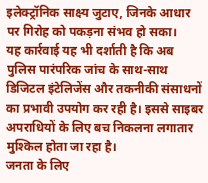इलेक्ट्रॉनिक साक्ष्य जुटाए, जिनके आधार पर गिरोह को पकड़ना संभव हो सका।
यह कार्रवाई यह भी दर्शाती है कि अब पुलिस पारंपरिक जांच के साथ-साथ डिजिटल इंटेलिजेंस और तकनीकी संसाधनों का प्रभावी उपयोग कर रही है। इससे साइबर अपराधियों के लिए बच निकलना लगातार मुश्किल होता जा रहा है।
जनता के लिए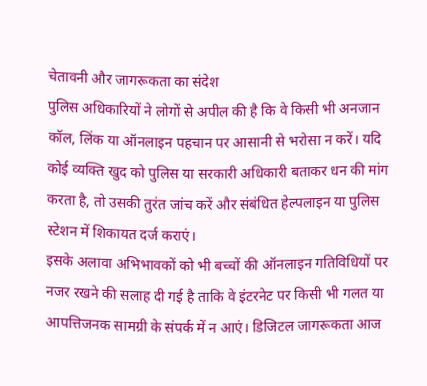चेतावनी और जागरूकता का संदेश
पुलिस अधिकारियों ने लोगों से अपील की है कि वे किसी भी अनजान कॉल, लिंक या ऑनलाइन पहचान पर आसानी से भरोसा न करें। यदि कोई व्यक्ति खुद को पुलिस या सरकारी अधिकारी बताकर धन की मांग करता है, तो उसकी तुरंत जांच करें और संबंधित हेल्पलाइन या पुलिस स्टेशन में शिकायत दर्ज कराएं।
इसके अलावा अभिभावकों को भी बच्चों की ऑनलाइन गतिविधियों पर नजर रखने की सलाह दी गई है ताकि वे इंटरनेट पर किसी भी गलत या आपत्तिजनक सामग्री के संपर्क में न आएं। डिजिटल जागरूकता आज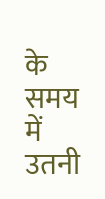के समय में उतनी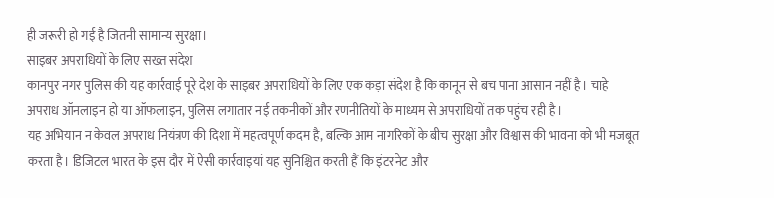ही जरूरी हो गई है जितनी सामान्य सुरक्षा।
साइबर अपराधियों के लिए सख्त संदेश
कानपुर नगर पुलिस की यह कार्रवाई पूरे देश के साइबर अपराधियों के लिए एक कड़ा संदेश है कि कानून से बच पाना आसान नहीं है। चाहे अपराध ऑनलाइन हो या ऑफलाइन, पुलिस लगातार नई तकनीकों और रणनीतियों के माध्यम से अपराधियों तक पहुंच रही है।
यह अभियान न केवल अपराध नियंत्रण की दिशा में महत्वपूर्ण कदम है, बल्कि आम नागरिकों के बीच सुरक्षा और विश्वास की भावना को भी मजबूत करता है। डिजिटल भारत के इस दौर में ऐसी कार्रवाइयां यह सुनिश्चित करती हैं कि इंटरनेट और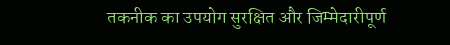तकनीक का उपयोग सुरक्षित और जिम्मेदारीपूर्ण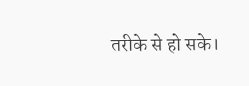तरीके से हो सके।